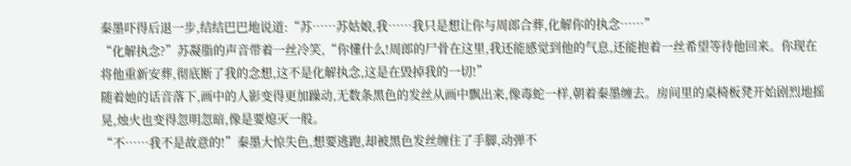秦墨吓得后退一步,结结巴巴地说道:“苏……苏姑娘,我……我只是想让你与周郎合葬,化解你的执念……”
“化解执念?”苏凝脂的声音带着一丝冷笑,“你懂什么!周郎的尸骨在这里,我还能感觉到他的气息,还能抱着一丝希望等待他回来。你现在将他重新安葬,彻底断了我的念想,这不是化解执念,这是在毁掉我的一切!”
随着她的话音落下,画中的人影变得更加躁动,无数条黑色的发丝从画中飘出来,像毒蛇一样,朝着秦墨缠去。房间里的桌椅板凳开始剧烈地摇晃,烛火也变得忽明忽暗,像是要熄灭一般。
“不……我不是故意的!”秦墨大惊失色,想要逃跑,却被黑色发丝缠住了手脚,动弹不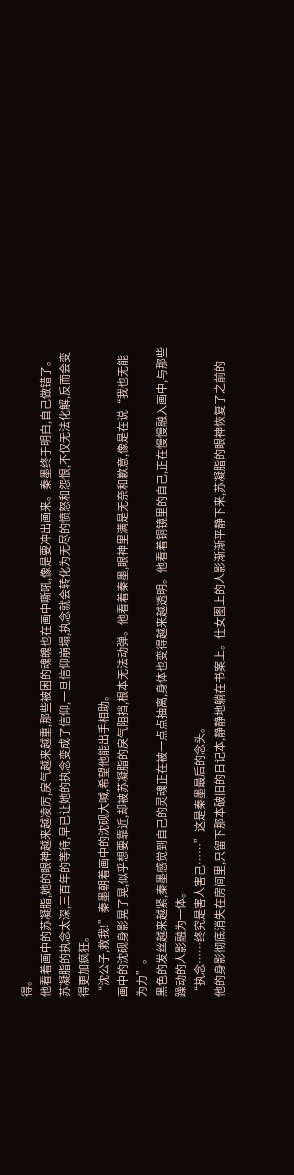得。
他看着画中的苏凝脂,她的眼神越来越凌厉,戾气越来越重,那些被困的魂魄也在画中嘶吼,像是要冲出画来。秦墨终于明白,自己做错了。苏凝脂的执念太深,三百年的等待,早已让她的执念变成了信仰,一旦信仰崩塌,执念就会转化为无尽的愤怒和怨恨,不仅无法化解,反而会变得更加疯狂。
“沈公子,救我!”秦墨朝着画中的沈砚大喊,希望他能出手相助。
画中的沈砚身影晃了晃,似乎想要靠近,却被苏凝脂的戾气阻挡,根本无法动弹。他看着秦墨,眼神里满是无奈和歉意,像是在说“我也无能为力”。
黑色的发丝越来越紧,秦墨感觉到自己的灵魂正在被一点点抽离,身体也变得越来越透明。他看着铜镜里的自己,正在慢慢融入画中,与那些躁动的人影融为一体。
“执念……终究是害人害己……”这是秦墨最后的念头。
他的身影彻底消失在房间里,只留下那本破旧的日记本,静静地躺在书案上。仕女图上的人影渐渐平静下来,苏凝脂的眼神恢复了之前的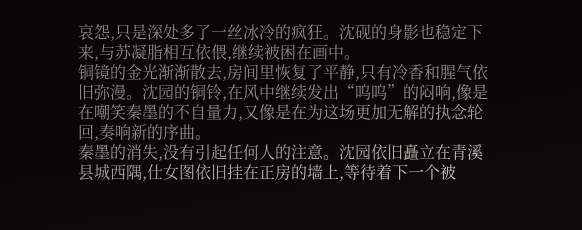哀怨,只是深处多了一丝冰冷的疯狂。沈砚的身影也稳定下来,与苏凝脂相互依偎,继续被困在画中。
铜镜的金光渐渐散去,房间里恢复了平静,只有冷香和腥气依旧弥漫。沈园的铜铃,在风中继续发出“呜呜”的闷响,像是在嘲笑秦墨的不自量力,又像是在为这场更加无解的执念轮回,奏响新的序曲。
秦墨的消失,没有引起任何人的注意。沈园依旧矗立在青溪县城西隅,仕女图依旧挂在正房的墙上,等待着下一个被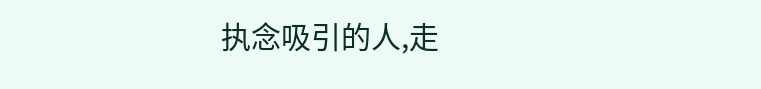执念吸引的人,走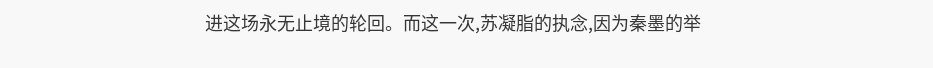进这场永无止境的轮回。而这一次,苏凝脂的执念,因为秦墨的举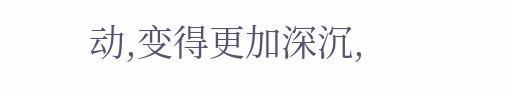动,变得更加深沉,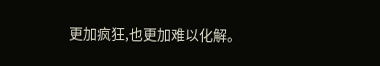更加疯狂,也更加难以化解。